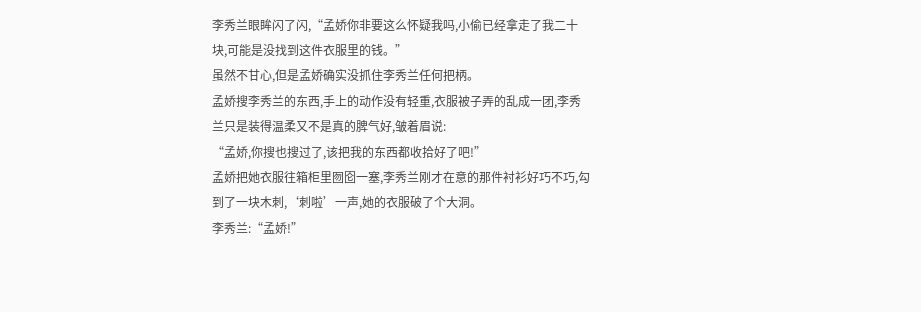李秀兰眼眸闪了闪,“孟娇你非要这么怀疑我吗,小偷已经拿走了我二十块,可能是没找到这件衣服里的钱。”
虽然不甘心,但是孟娇确实没抓住李秀兰任何把柄。
孟娇搜李秀兰的东西,手上的动作没有轻重,衣服被子弄的乱成一团,李秀兰只是装得温柔又不是真的脾气好,皱着眉说:
“孟娇,你搜也搜过了,该把我的东西都收拾好了吧!”
孟娇把她衣服往箱柜里囫囵一塞,李秀兰刚才在意的那件衬衫好巧不巧,勾到了一块木刺,‘刺啦’一声,她的衣服破了个大洞。
李秀兰:“孟娇!”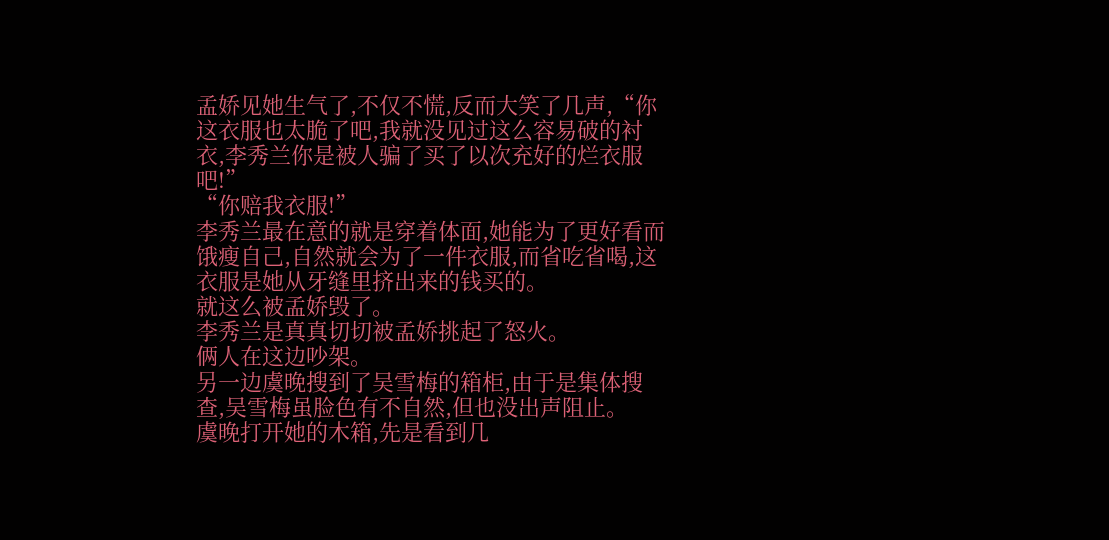孟娇见她生气了,不仅不慌,反而大笑了几声,“你这衣服也太脆了吧,我就没见过这么容易破的衬衣,李秀兰你是被人骗了买了以次充好的烂衣服吧!”
“你赔我衣服!”
李秀兰最在意的就是穿着体面,她能为了更好看而饿瘦自己,自然就会为了一件衣服,而省吃省喝,这衣服是她从牙缝里挤出来的钱买的。
就这么被孟娇毁了。
李秀兰是真真切切被孟娇挑起了怒火。
俩人在这边吵架。
另一边虞晚搜到了吴雪梅的箱柜,由于是集体搜查,吴雪梅虽脸色有不自然,但也没出声阻止。
虞晚打开她的木箱,先是看到几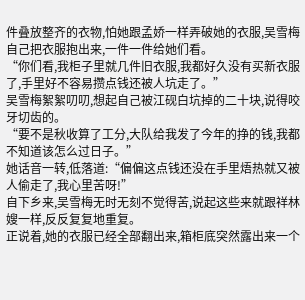件叠放整齐的衣物,怕她跟孟娇一样弄破她的衣服,吴雪梅自己把衣服抱出来,一件一件给她们看。
“你们看,我柜子里就几件旧衣服,我都好久没有买新衣服了,手里好不容易攒点钱还被人坑走了。”
吴雪梅絮絮叨叨,想起自己被江砚白坑掉的二十块,说得咬牙切齿的。
“要不是秋收算了工分,大队给我发了今年的挣的钱,我都不知道该怎么过日子。”
她话音一转,低落道:“偏偏这点钱还没在手里焐热就又被人偷走了,我心里苦呀!”
自下乡来,吴雪梅无时无刻不觉得苦,说起这些来就跟祥林嫂一样,反反复复地重复。
正说着,她的衣服已经全部翻出来,箱柜底突然露出来一个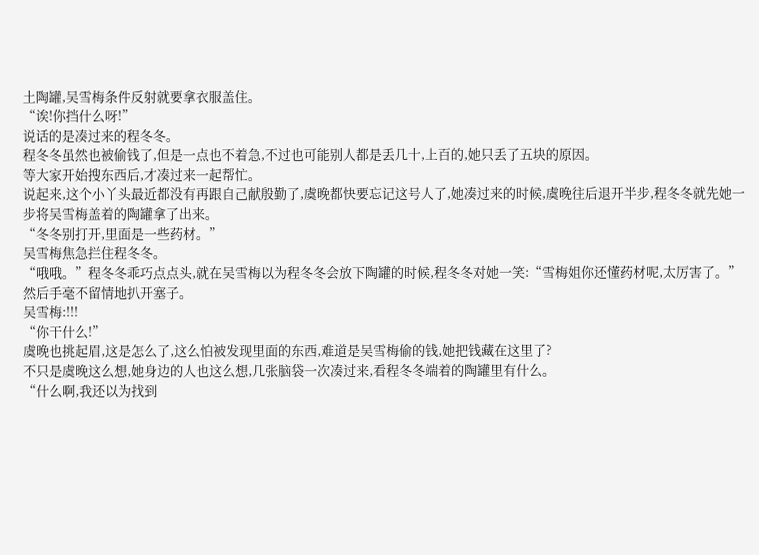土陶罐,吴雪梅条件反射就要拿衣服盖住。
“诶!你挡什么呀!”
说话的是凑过来的程冬冬。
程冬冬虽然也被偷钱了,但是一点也不着急,不过也可能别人都是丢几十,上百的,她只丢了五块的原因。
等大家开始搜东西后,才凑过来一起帮忙。
说起来,这个小丫头最近都没有再跟自己献殷勤了,虞晚都快要忘记这号人了,她凑过来的时候,虞晚往后退开半步,程冬冬就先她一步将吴雪梅盖着的陶罐拿了出来。
“冬冬别打开,里面是一些药材。”
吴雪梅焦急拦住程冬冬。
“哦哦。”程冬冬乖巧点点头,就在吴雪梅以为程冬冬会放下陶罐的时候,程冬冬对她一笑:“雪梅姐你还懂药材呢,太厉害了。”
然后手毫不留情地扒开塞子。
吴雪梅:!!!
“你干什么!”
虞晚也挑起眉,这是怎么了,这么怕被发现里面的东西,难道是吴雪梅偷的钱,她把钱藏在这里了?
不只是虞晚这么想,她身边的人也这么想,几张脑袋一次凑过来,看程冬冬端着的陶罐里有什么。
“什么啊,我还以为找到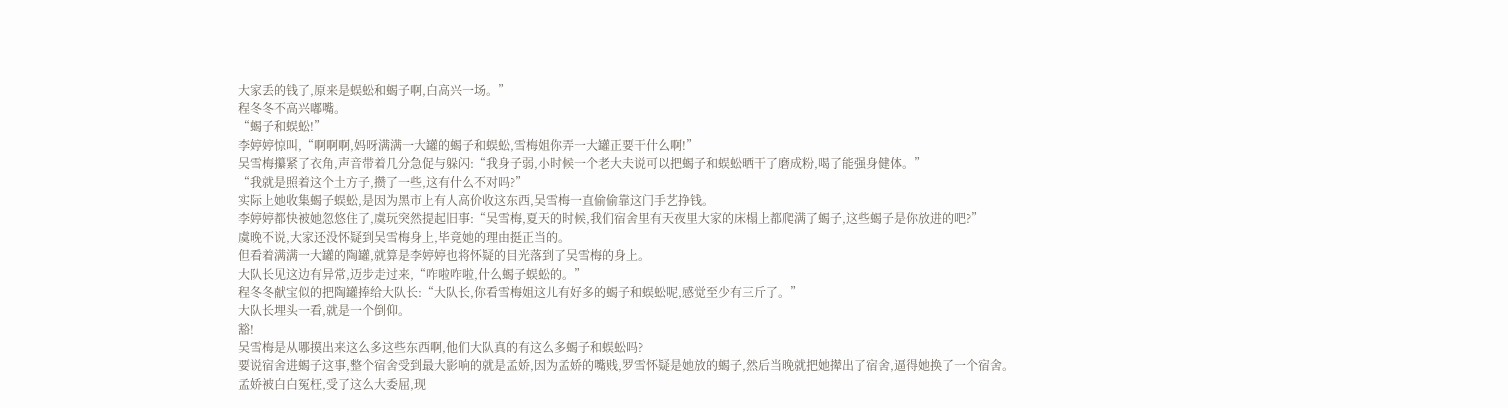大家丢的钱了,原来是蜈蚣和蝎子啊,白高兴一场。”
程冬冬不高兴嘟嘴。
“蝎子和蜈蚣!”
李婷婷惊叫,“啊啊啊,妈呀满满一大罐的蝎子和蜈蚣,雪梅姐你弄一大罐正要干什么啊!”
吴雪梅攥紧了衣角,声音带着几分急促与躲闪:“我身子弱,小时候一个老大夫说可以把蝎子和蜈蚣晒干了磨成粉,喝了能强身健体。”
“我就是照着这个土方子,攒了一些,这有什么不对吗?”
实际上她收集蝎子蜈蚣,是因为黑市上有人高价收这东西,吴雪梅一直偷偷靠这门手艺挣钱。
李婷婷都快被她忽悠住了,虞玩突然提起旧事:“吴雪梅,夏天的时候,我们宿舍里有天夜里大家的床榻上都爬满了蝎子,这些蝎子是你放进的吧?”
虞晚不说,大家还没怀疑到吴雪梅身上,毕竟她的理由挺正当的。
但看着满满一大罐的陶罐,就算是李婷婷也将怀疑的目光落到了吴雪梅的身上。
大队长见这边有异常,迈步走过来,“咋啦咋啦,什么蝎子蜈蚣的。”
程冬冬献宝似的把陶罐捧给大队长:“大队长,你看雪梅姐这儿有好多的蝎子和蜈蚣呢,感觉至少有三斤了。”
大队长埋头一看,就是一个倒仰。
豁!
吴雪梅是从哪摸出来这么多这些东西啊,他们大队真的有这么多蝎子和蜈蚣吗?
要说宿舍进蝎子这事,整个宿舍受到最大影响的就是孟娇,因为孟娇的嘴贱,罗雪怀疑是她放的蝎子,然后当晚就把她撵出了宿舍,逼得她换了一个宿舍。
孟娇被白白冤枉,受了这么大委屈,现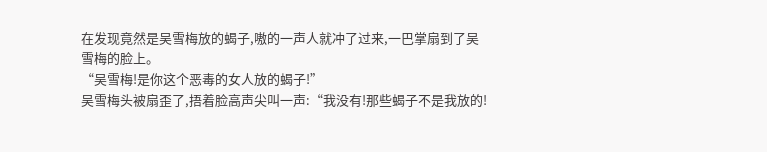在发现竟然是吴雪梅放的蝎子,嗷的一声人就冲了过来,一巴掌扇到了吴雪梅的脸上。
“吴雪梅!是你这个恶毒的女人放的蝎子!”
吴雪梅头被扇歪了,捂着脸高声尖叫一声:“我没有!那些蝎子不是我放的!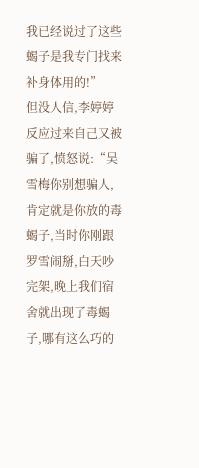我已经说过了这些蝎子是我专门找来补身体用的!”
但没人信,李婷婷反应过来自己又被骗了,愤怒说:“吴雪梅你别想骗人,肯定就是你放的毒蝎子,当时你刚跟罗雪闹掰,白天吵完架,晚上我们宿舍就出现了毒蝎子,哪有这么巧的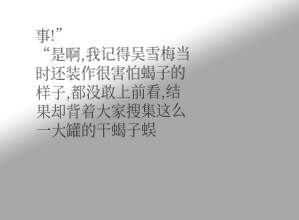事!”
“是啊,我记得吴雪梅当时还装作很害怕蝎子的样子,都没敢上前看,结果却背着大家搜集这么一大罐的干蝎子蜈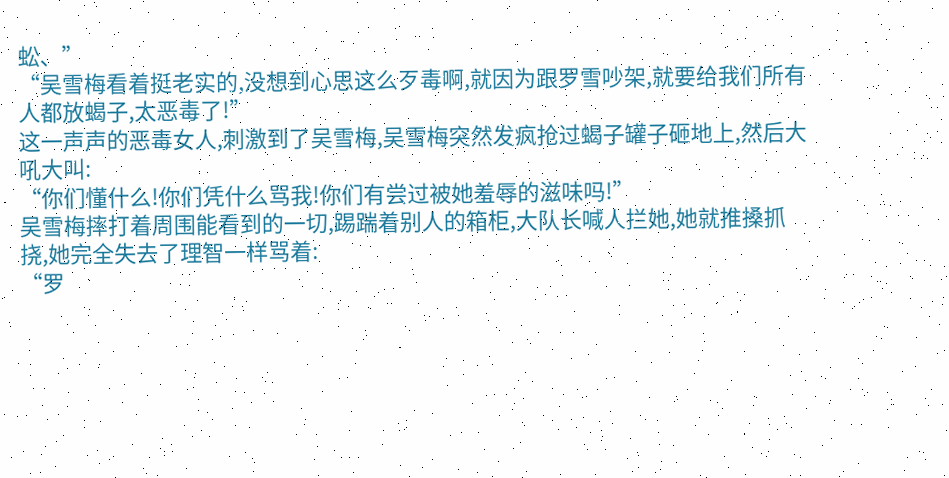蚣、”
“吴雪梅看着挺老实的,没想到心思这么歹毒啊,就因为跟罗雪吵架,就要给我们所有人都放蝎子,太恶毒了!”
这一声声的恶毒女人,刺激到了吴雪梅,吴雪梅突然发疯抢过蝎子罐子砸地上,然后大吼大叫:
“你们懂什么!你们凭什么骂我!你们有尝过被她羞辱的滋味吗!”
吴雪梅摔打着周围能看到的一切,踢踹着别人的箱柜,大队长喊人拦她,她就推搡抓挠,她完全失去了理智一样骂着:
“罗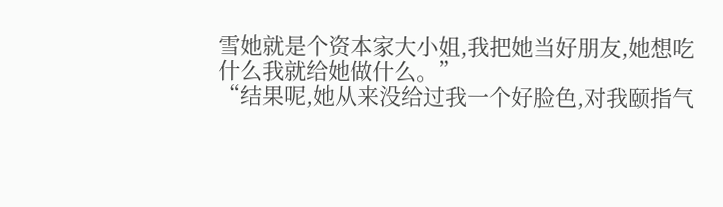雪她就是个资本家大小姐,我把她当好朋友,她想吃什么我就给她做什么。”
“结果呢,她从来没给过我一个好脸色,对我颐指气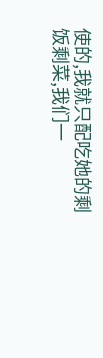使的,我就只配吃她的剩饭剩菜,我们一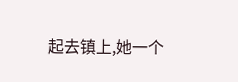起去镇上,她一个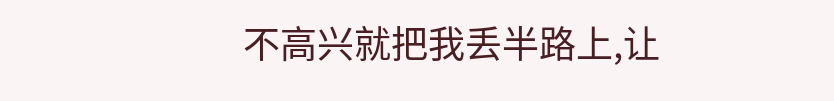不高兴就把我丢半路上,让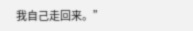我自己走回来。”